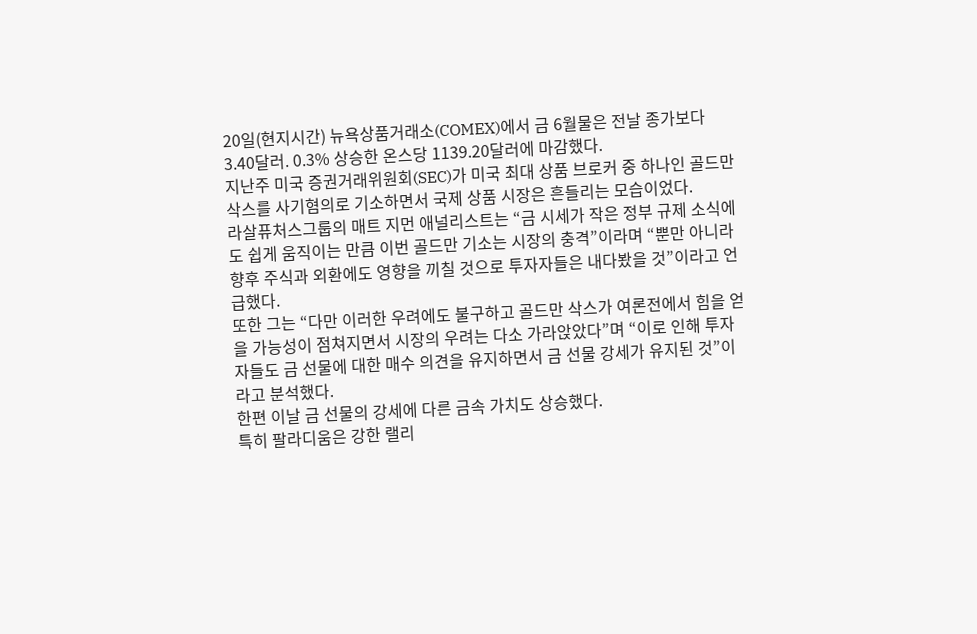20일(현지시간) 뉴욕상품거래소(COMEX)에서 금 6월물은 전날 종가보다 3.40달러. 0.3% 상승한 온스당 1139.20달러에 마감했다.
지난주 미국 증권거래위원회(SEC)가 미국 최대 상품 브로커 중 하나인 골드만 삭스를 사기혐의로 기소하면서 국제 상품 시장은 흔들리는 모습이었다.
라살퓨처스그룹의 매트 지먼 애널리스트는 “금 시세가 작은 정부 규제 소식에도 쉽게 움직이는 만큼 이번 골드만 기소는 시장의 충격”이라며 “뿐만 아니라 향후 주식과 외환에도 영향을 끼칠 것으로 투자자들은 내다봤을 것”이라고 언급했다.
또한 그는 “다만 이러한 우려에도 불구하고 골드만 삭스가 여론전에서 힘을 얻을 가능성이 점쳐지면서 시장의 우려는 다소 가라앉았다”며 “이로 인해 투자자들도 금 선물에 대한 매수 의견을 유지하면서 금 선물 강세가 유지된 것”이라고 분석했다.
한편 이날 금 선물의 강세에 다른 금속 가치도 상승했다.
특히 팔라디움은 강한 랠리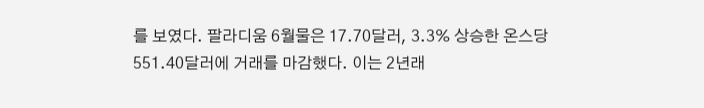를 보였다. 팔라디움 6월물은 17.70달러, 3.3% 상승한 온스당 551.40달러에 거래를 마감했다. 이는 2년래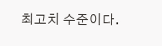최고치 수준이다.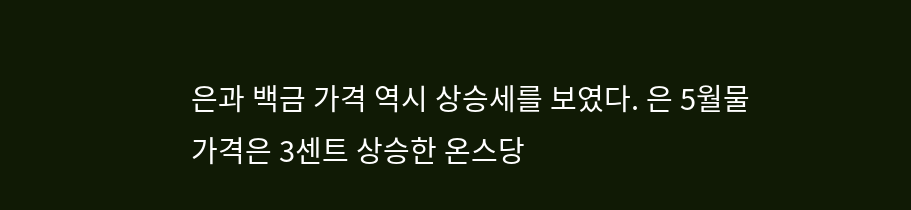은과 백금 가격 역시 상승세를 보였다. 은 5월물 가격은 3센트 상승한 온스당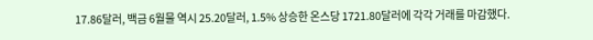17.86달러, 백금 6월물 역시 25.20달러, 1.5% 상승한 온스당 1721.80달러에 각각 거래를 마감했다.